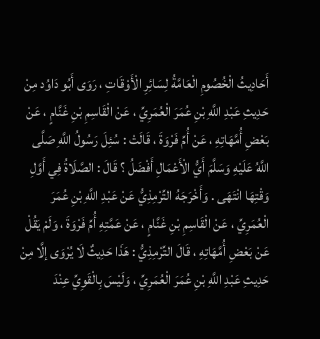أَحَادِيثُ الْخُصُومِ الْعَامَّةُ لِسَائِرِ الْأَوْقَاتِ ، رَوَى أَبُو دَاوُد مِنْ حَدِيثِ عَبْدِ اللَّهِ بْنِ عُمَرَ الْعُمَرِيِّ ، عَنْ الْقَاسِمِ بْنِ غَنَّامٍ ، عَنْ بَعْضِ أُمَّهَاتِهِ ، عَنْ أُمِّ فَرْوَةَ ، قَالَتْ : سُئِلَ رَسُولُ اللَّهِ صَلَّى اللَّهُ عَلَيْهِ وَسَلَّمَ أَيُّ الْأَعْمَالِ أَفْضَلُ ؟ قَالَ : الصَّلَاةُ فِي أَوَّلِ وَقْتِهَا انْتَهَى . وَأَخْرَجَهُ التِّرْمِذِيُّ عَنْ عَبْدِ اللَّهِ بْنِ عُمَرَ الْعُمَرِيِّ ، عَنْ الْقَاسِمِ بْنِ غَنَّامٍ ، عَنْ عَمَّتِهِ أُمِّ فَرْوَةَ ، وَلَمْ يَقُلْ عَنْ بَعْضِ أُمَّهَاتِهِ ، قَالَ التِّرْمِذِيُّ : هَذَا حَدِيثٌ لَا يُرْوَى إلَّا مِنْ حَدِيثِ عَبْدِ اللَّهِ بْنِ عُمَرَ الْعُمَرِيِّ ، وَلَيْسَ بِالْقَوِيِّ عِنْدَ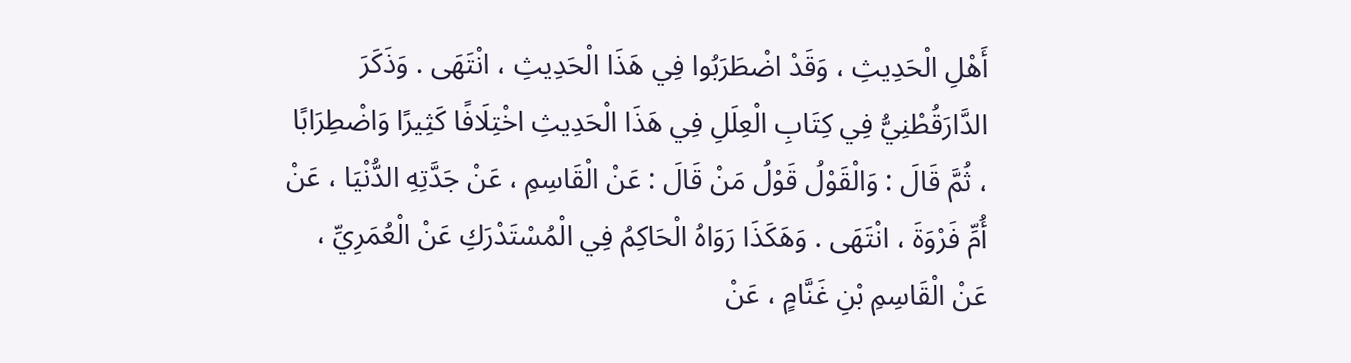أَهْلِ الْحَدِيثِ ، وَقَدْ اضْطَرَبُوا فِي هَذَا الْحَدِيثِ ، انْتَهَى . وَذَكَرَ الدَّارَقُطْنِيُّ فِي كِتَابِ الْعِلَلِ فِي هَذَا الْحَدِيثِ اخْتِلَافًا كَثِيرًا وَاضْطِرَابًا ، ثُمَّ قَالَ : وَالْقَوْلُ قَوْلُ مَنْ قَالَ : عَنْ الْقَاسِمِ ، عَنْ جَدَّتِهِ الدُّنْيَا ، عَنْ أُمِّ فَرْوَةَ ، انْتَهَى . وَهَكَذَا رَوَاهُ الْحَاكِمُ فِي الْمُسْتَدْرَكِ عَنْ الْعُمَرِيِّ ، عَنْ الْقَاسِمِ بْنِ غَنَّامٍ ، عَنْ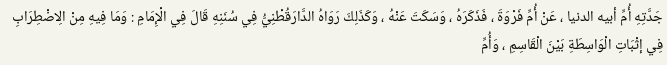جَدَّتِهِ أُمِّ أبيه الدنيا ، عَنْ أُمِّ فَرْوَةَ ، فَذَكَرَهُ ، وَسَكَتَ عَنْهُ ، وَكَذَلِكَ رَوَاهُ الدَّارَقُطْنِيُّ فِي سُنَنِهِ قَالَ فِي الْإِمَامِ : وَمَا فِيهِ مِنْ الِاضْطِرَابِ فِي إثْبَاتِ الْوَاسِطَةِ بَيْنَ الْقَاسِمِ ، وَأُمِّ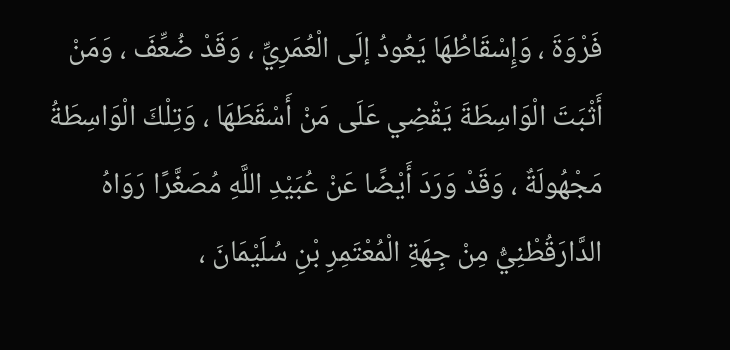فَرْوَةَ ، وَإِسْقَاطُهَا يَعُودُ إلَى الْعُمَرِيِّ ، وَقَدْ ضُعِّفَ ، وَمَنْ أَثْبَتَ الْوَاسِطَةَ يَقْضِي عَلَى مَنْ أَسْقَطَهَا ، وَتِلْكَ الْوَاسِطَةُ مَجْهُولَةٌ ، وَقَدْ وَرَدَ أَيْضًا عَنْ عُبَيْدِ اللَّهِ مُصَغَّرًا رَوَاهُ الدَّارَقُطْنِيُّ مِنْ جِهَةِ الْمُعْتَمِرِ بْنِ سُلَيْمَانَ ،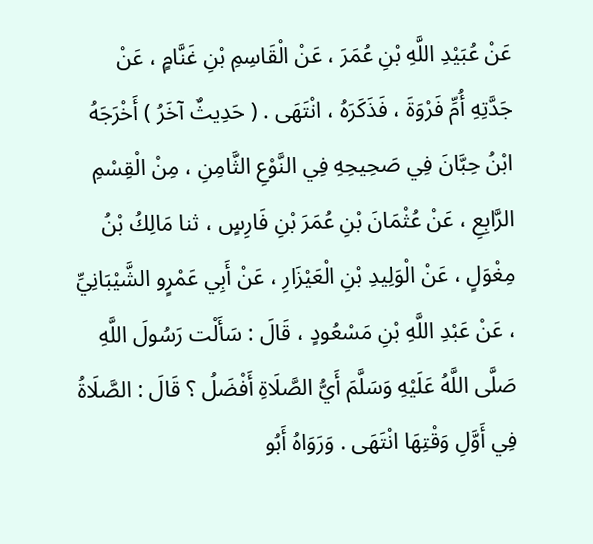عَنْ عُبَيْدِ اللَّهِ بْنِ عُمَرَ ، عَنْ الْقَاسِمِ بْنِ غَنَّامٍ ، عَنْ جَدَّتِهِ أُمِّ فَرْوَةَ ، فَذَكَرَهُ ، انْتَهَى . ( حَدِيثٌ آخَرُ ) أَخْرَجَهُ ابْنُ حِبَّانَ فِي صَحِيحِهِ فِي النَّوْعِ الثَّامِنِ ، مِنْ الْقِسْمِ الرَّابِعِ ، عَنْ عُثْمَانَ بْنِ عُمَرَ بْنِ فَارِسٍ ، ثنا مَالِكُ بْنُ مِغْوَلٍ ، عَنْ الْوَلِيدِ بْنِ الْعَيْزَارِ ، عَنْ أَبِي عَمْرٍو الشَّيْبَانِيِّ ، عَنْ عَبْدِ اللَّهِ بْنِ مَسْعُودٍ ، قَالَ : سَأَلْت رَسُولَ اللَّهِ صَلَّى اللَّهُ عَلَيْهِ وَسَلَّمَ أَيُّ الصَّلَاةِ أَفْضَلُ ؟ قَالَ : الصَّلَاةُ فِي أَوَّلِ وَقْتِهَا انْتَهَى . وَرَوَاهُ أَبُو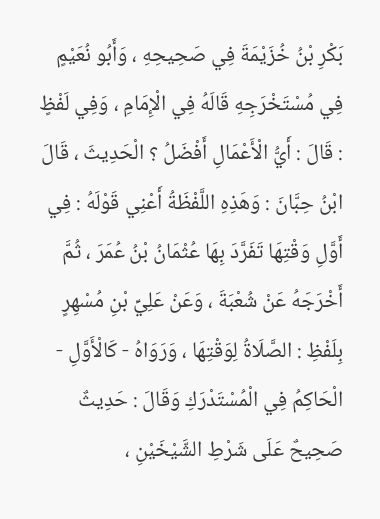بَكْرِ بْنُ خُزَيْمَةَ فِي صَحِيحِهِ ، وَأَبُو نُعَيْمٍ فِي مُسْتَخْرَجِهِ قَالَهُ فِي الْإِمَامِ ، وَفِي لَفْظٍ : قَالَ : أَيُّ الْأَعْمَالِ أَفْضَلُ ؟ الْحَدِيثَ ، قَالَ ابْنُ حِبَّانَ : وَهَذِهِ اللَّفْظَةُ أَعْنِي قَوْلَهُ : فِي أَوَّلِ وَقْتِهَا تَفَرَّدَ بِهَا عُثْمَانُ بْنُ عُمَرَ ، ثُمَّ أَخْرَجَهُ عَنْ شُعْبَةَ ، وَعَنْ عَلِيِّ بْنِ مُسْهِرٍ بِلَفْظِ : الصَّلَاةُ لِوَقْتِهَا ، وَرَوَاهُ - كَالْأَوَّلِ - الْحَاكِمُ فِي الْمُسْتَدْرَكِ وَقَالَ : حَدِيثٌ صَحِيحٌ عَلَى شَرْطِ الشَّيْخَيْنِ ،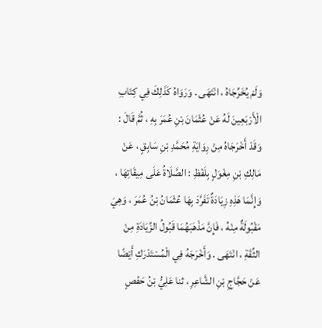وَلَمْ يُخَرِّجَاهُ ، انْتَهَى . وَرَوَاهُ كَذَلِكَ فِي كِتَابِ الْأَرْبَعِينَ لَهُ عَنْ عُثْمَانَ بْنِ عُمَرَ بِهِ ، ثُمَّ قَالَ : وَقَدْ أَخْرَجَاهُ مِنْ رِوَايَةِ مُحَمَّدِ بْنِ سَابِقٍ ، عَنْ مَالِكِ بْنِ مِغْوَلٍ بِلَفْظِ : الصَّلَاةُ عَلَى مِيقَاتِهَا ، وَإِنَّمَا هَذِهِ زِيَادَةٌ تَفَرَّدَ بِهَا عُثْمَانُ بْنُ عُمَرَ ، وَهِيَ مَقْبُولَةٌ مِنْهُ ، فَإِنَّ مَذْهَبَهُمَا قَبُولُ الزِّيَادَةِ مِنْ الثِّقَةِ ، انْتَهَى . وَأَخْرَجَهُ فِي الْمُسْتَدْرَكِ أَيْضًا عَنْ حَجَّاجِ بْنِ الشَّاعِرِ ، ثنا عَلِيُّ بْنُ حَفْصٍ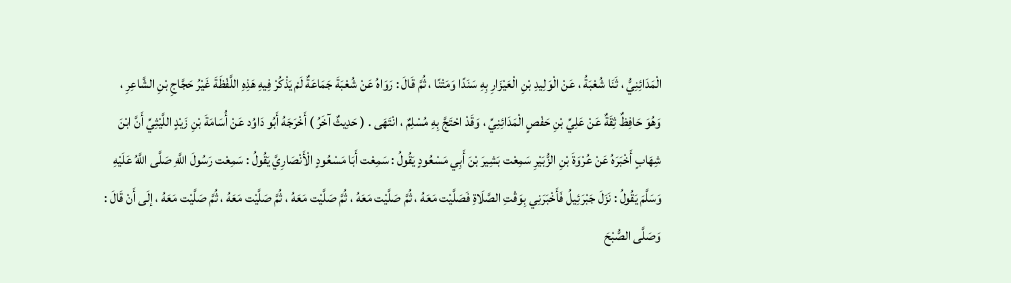الْمَدَائِنِيُّ ، ثَنَا شُعْبَةُ ، عَنْ الْوَلِيدِ بْنِ الْعَيْزَارِ بِهِ سَنَدًا وَمَتْنًا ، ثُمَّ قَالَ : رَوَاهُ عَنْ شُعْبَةَ جَمَاعَةٌ لَمْ يَذْكُرْ فِيهِ هَذِهِ اللَّفْظَةَ غَيْرُ حَجَّاجِ بْنِ الشَّاعِرِ ، وَهُوَ حَافِظٌ ثِقَةٌ عَنْ عَلِيِّ بْنِ حَفْصٍ الْمَدَائِنِيِّ ، وَقَدْ احْتَجَّ بِهِ مُسْلِمٌ ، انْتَهَى . ( حَدِيثٌ آخَرُ ) أَخْرَجَهُ أَبُو دَاوُد عَنْ أُسَامَةَ بْنِ زَيْدٍ اللَّيْثِيِّ أَنَّ ابْنَ شِهَابٍ أَخْبَرَهُ عَنْ عُرْوَةَ بْنِ الزُّبَيْرِ سَمِعْت بَشِيرَ بْنَ أَبِي مَسْعُودٍ يَقُولُ : سَمِعْت أَبَا مَسْعُودٍ الْأَنْصَارِيَّ يَقُولُ : سَمِعْت رَسُولَ اللَّهِ صَلَّى اللَّهُ عَلَيْهِ وَسَلَّمَ يَقُولُ : نَزَلَ جَبْرَئِيلُ فَأَخْبَرَنِي بِوَقْتِ الصَّلَاةِ فَصَلَّيْت مَعَهُ ، ثُمَّ صَلَّيْت مَعَهُ ، ثُمَّ صَلَّيْت مَعَهُ ، ثُمَّ صَلَّيْت مَعَهُ ، ثُمَّ صَلَّيْت مَعَهُ ، إلَى أَنْ قَالَ : وَصَلَّى الصُّبْحَ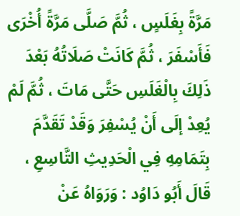مَرَّةً بِغَلَسٍ ، ثُمَّ صَلَّى مَرَّةً أُخْرَى فَأَسْفَرَ ، ثُمَّ كَانَتْ صَلَاتُهُ بَعْدَ ذَلِكَ بِالْغَلَسِ حَتَّى مَاتَ ، ثُمَّ لَمْ يُعِدْ إلَى أَنْ يُسْفِرَ وَقَدْ تَقَدَّمَ بِتَمَامِهِ فِي الْحَدِيثِ التَّاسِعِ ، قَالَ أَبُو دَاوُد : وَرَوَاهُ عَنْ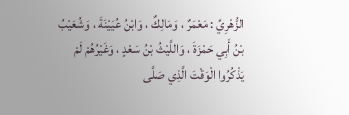الزُّهْرِيِّ : مَعْمَرٌ ، وَمَالِكٌ ، وَابْنُ عُيَيْنَةَ ، وَشُعَيْبُ بْنُ أَبِي حَمْزَةَ ، وَاللَّيْثُ بْنُ سَعْدٍ ، وَغَيْرُهُمْ لَمْ يَذْكُرُوا الْوَقْتَ الَّذِي صَلَّى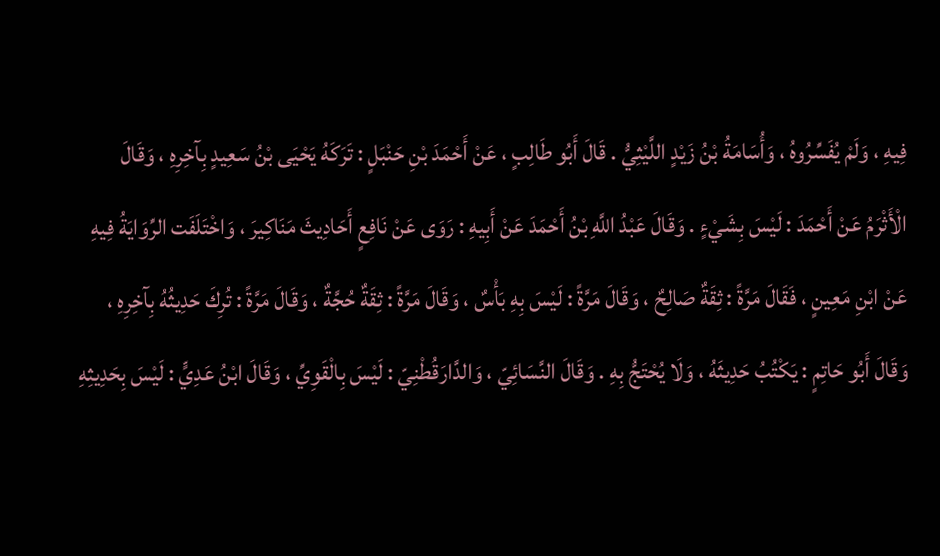فِيهِ ، وَلَمْ يُفَسِّرُوهُ ، وَأُسَامَةُ بْنُ زَيْدٍ اللَّيْثِيُّ . قَالَ أَبُو طَالِبٍ ، عَنْ أَحْمَدَ بْنِ حَنْبَلٍ : تَرَكَهُ يَحْيَى بْنُ سَعِيدٍ بِآخِرِهِ ، وَقَالَ الْأَثْرَمُ عَنْ أَحْمَدَ : لَيْسَ بِشَيْءٍ . وَقَالَ عَبْدُ اللَّهِ بْنُ أَحْمَدَ عَنْ أَبِيهِ : رَوَى عَنْ نَافِعٍ أَحَادِيثَ مَنَاكِيرَ ، وَاخْتَلَفَت الرِّوَايَةُ فِيهِ عَنْ ابْنِ مَعِينٍ ، فَقَالَ مَرَّةً : ثِقَةٌ صَالِحٌ ، وَقَالَ مَرَّةً : لَيْسَ بِهِ بَأْسٌ ، وَقَالَ مَرَّةً : ثِقَةٌ حُجَّةٌ ، وَقَالَ مَرَّةً : تُرِكَ حَدِيثُهُ بِآخِرِهِ ، وَقَالَ أَبُو حَاتِمٍ : يَكْتُبُ حَدِيثَهُ ، وَلَا يُحْتَجُّ بِهِ . وَقَالَ النَّسَائِيّ ، وَالدَّارَقُطْنِيّ : لَيْسَ بِالْقَوِيِّ ، وَقَالَ ابْنُ عَدِيٍّ : لَيْسَ بِحَدِيثِهِ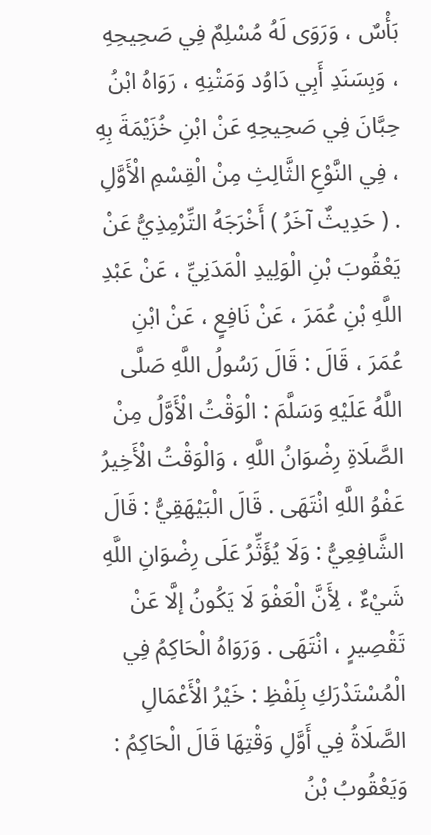بَأْسٌ ، وَرَوَى لَهُ مُسْلِمٌ فِي صَحِيحِهِ ، وَبِسَنَدِ أَبِي دَاوُد وَمَتْنِهِ ، رَوَاهُ ابْنُ حِبَّانَ فِي صَحِيحِهِ عَنْ ابْنِ خُزَيْمَةَ بِهِ ، فِي النَّوْعِ الثَّالِثِ مِنْ الْقِسْمِ الْأَوَّلِ . ( حَدِيثٌ آخَرُ ) أَخْرَجَهُ التِّرْمِذِيُّ عَنْ يَعْقُوبَ بْنِ الْوَلِيدِ الْمَدَنِيِّ ، عَنْ عَبْدِ اللَّهِ بْنِ عُمَرَ ، عَنْ نَافِعٍ ، عَنْ ابْنِ عُمَرَ ، قَالَ : قَالَ رَسُولُ اللَّهِ صَلَّى اللَّهُ عَلَيْهِ وَسَلَّمَ : الْوَقْتُ الْأَوَّلُ مِنْ الصَّلَاةِ رِضْوَانُ اللَّهِ ، وَالْوَقْتُ الْأَخِيرُ عَفْوُ اللَّهِ انْتَهَى . قَالَ الْبَيْهَقِيُّ : قَالَ الشَّافِعِيُّ : وَلَا يُؤَثِّرُ عَلَى رِضْوَانِ اللَّهِ شَيْءٌ ، لِأَنَّ الْعَفْوَ لَا يَكُونُ إلَّا عَنْ تَقْصِيرٍ ، انْتَهَى . وَرَوَاهُ الْحَاكِمُ فِي الْمُسْتَدْرَكِ بِلَفْظِ : خَيْرُ الْأَعْمَالِ الصَّلَاةُ فِي أَوَّلِ وَقْتِهَا قَالَ الْحَاكِمُ : وَيَعْقُوبُ بْنُ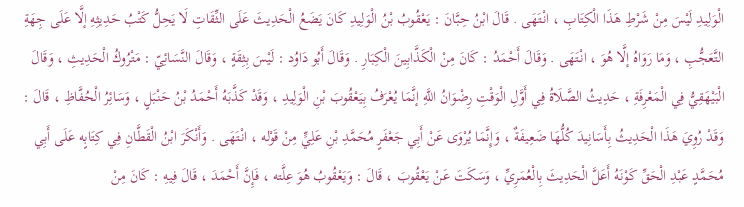الْوَلِيدِ لَيْسَ مِنْ شَرْطِ هَذَا الْكِتَابِ ، انْتَهَى . قَالَ ابْنُ حِبَّانَ : يَعْقُوبُ بْنُ الْوَلِيدِ كَانَ يَضَعُ الْحَدِيثَ عَلَى الثِّقَاتِ لَا يَحِلُّ كَتْبُ حَدِيثِهِ إلَّا عَلَى جِهَةِ التَّعَجُّبِ ، وَمَا رَوَاهُ إلَّا هُوَ ، انْتَهَى . وَقَالَ أَحْمَدُ : كَانَ مِنْ الْكَذَّابِينَ الْكِبَارِ . وَقَالَ أَبُو دَاوُد : لَيْسَ بِثِقَةٍ ، وَقَالَ النَّسَائِيّ : مَتْرُوكُ الْحَدِيثِ ، وَقَالَ الْبَيْهَقِيُّ فِي الْمَعْرِفَةِ ، حَدِيثُ الصَّلَاةُ فِي أَوَّلِ الْوَقْتِ رِضْوَانُ اللَّهِ إنَّمَا يُعْرَفُ بِيَعْقُوبَ بْنِ الْوَلِيدِ ، وَقَدْ كَذَّبَهُ أَحْمَدُ بْنُ حَنْبَلٍ ، وَسَائِرُ الْحُفَّاظِ ، قَالَ : وَقَدْ رُوِيَ هَذَا الْحَدِيثُ بِأَسَانِيدَ كُلُّهَا ضَعِيفَةٌ ، وَإِنَّمَا يُرْوَى عَنْ أَبِي جَعْفَرٍ مُحَمَّدِ بْنِ عَلِيٍّ مِنْ قَوْله ، انْتَهَى . وَأَنْكَرَ ابْنُ الْقَطَّانِ فِي كِتَابٍه عَلَى أَبِي مُحَمَّدٍ عَبْدِ الْحَقِّ كَوْنَهُ أَعَلَّ الْحَدِيثَ بِالْعُمَرِيِّ ، وَسَكَتَ عَنْ يَعْقُوبَ ، قَالَ : وَيَعْقُوبُ هُوَ عِلَّته ، فَإِنَّ أَحْمَدَ ، قَالَ فِيهِ : كَانَ مِنْ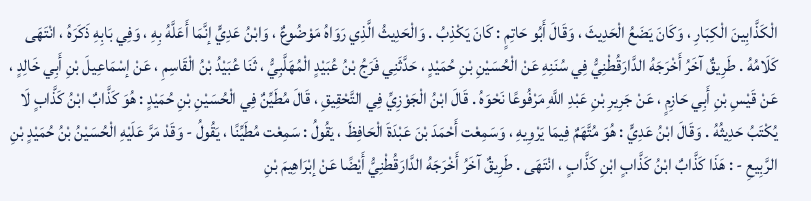الْكَذَّابِينَ الْكِبَارِ ، وَكَانَ يَضَعُ الْحَدِيثَ ، وَقَالَ أَبُو حَاتِمٍ : كَانَ يَكْذِبُ . وَالْحَدِيثُ الَّذِي رَوَاهُ مَوْضُوعٌ ، وَابْنُ عَدِيٍّ إنَّمَا أَعَلَّهُ بِهِ ، وَفِي بَابِهِ ذَكَرَهُ ، انْتَهَى كَلَامُهُ . طَرِيقٌ آخَرُ أَخْرَجَهُ الدَّارَقُطْنِيُّ فِي سُنَنِهِ عَنْ الْحُسَيْنِ بْنِ حُمَيْدٍ ، حَدَّثَنِي فَرَجُ بْنُ عُبَيْدٍ الْمُهَلَّبِيُّ ، ثَنَا عُبَيْدُ بْنُ الْقَاسِمِ ، عَنْ إسْمَاعِيلَ بْنِ أَبِي خَالِدٍ ، عَنْ قَيْسِ بْنِ أَبِي حَازِمٍ ، عَنْ جَرِيرِ بْنِ عَبْدِ اللَّهِ مَرْفُوعًا نَحْوَهُ . قَالَ ابْنُ الْجَوْزِيِّ فِي التَّحْقِيقِ ، قَالَ مُطَيِّنٌ فِي الْحُسَيْنِ بْنِ حُمَيْدٍ : هُوَ كَذَّابٌ ابْنُ كَذَّابٍ لَا يُكْتَبُ حَدِيثُهُ . وَقَالَ ابْنُ عَدِيٍّ : هُوَ مُتَّهَمٌ فِيمَا يَرْوِيهِ ، وَسَمِعْت أَحْمَدَ بْنَ عَبْدَةَ الْحَافِظَ ، يَقُولُ : سَمِعْت مُطَيِّنًا ، يَقُولُ - وَقَدْ مَرَّ عَلَيْهِ الْحُسَيْنُ بْنُ حُمَيْدٍ بْنِ الرَّبِيعِ - : هَذَا كَذَّابٌ ابْنُ كَذَّابٍ ابْنِ كَذَّابٍ ، انْتَهَى . طَرِيقٌ آخَرُ أَخْرَجَهُ الدَّارَقُطْنِيُّ أَيْضًا عَنْ إبْرَاهِيمَ بْنِ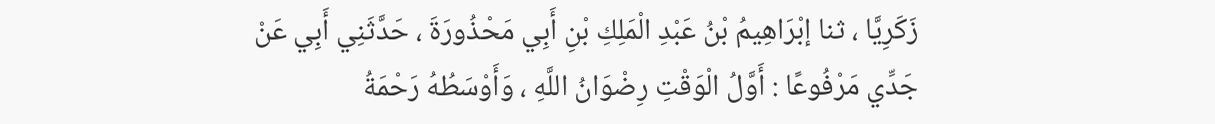زَكَرِيَّا ، ثنا إبْرَاهِيمُ بْنُ عَبْدِ الْمَلِكِ بْنِ أَبِي مَحْذُورَةَ ، حَدَّثَنِي أَبِي عَنْ جَدِّي مَرْفُوعًا : أَوَّلُ الْوَقْتِ رِضْوَانُ اللَّهِ ، وَأَوْسَطُهُ رَحْمَةُ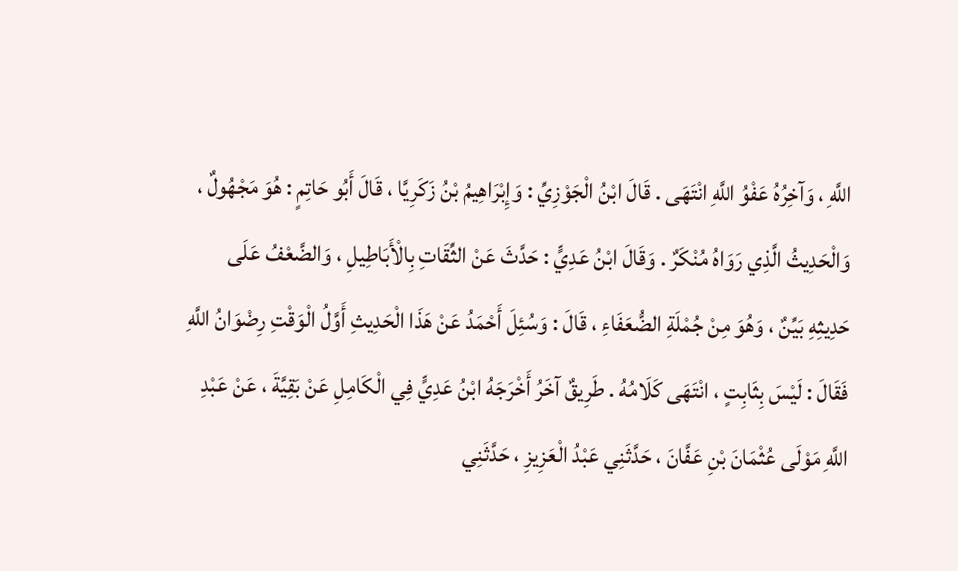اللَّهِ ، وَآخِرُهُ عَفْوُ اللَّهِ انْتَهَى . قَالَ ابْنُ الْجَوْزِيِّ : وَإِبْرَاهِيمُ بْنُ زَكَرِيَّا ، قَالَ أَبُو حَاتِمٍ : هُوَ مَجْهُولٌ ، وَالْحَدِيثُ الَّذِي رَوَاهُ مُنْكَرٌ . وَقَالَ ابْنُ عَدِيٍّ : حَدَّثَ عَنْ الثِّقَاتِ بِالْأَبَاطِيلِ ، وَالضَّعْفُ عَلَى حَدِيثِهِ بَيِّنٌ ، وَهُوَ مِنْ جُمْلَةِ الضُّعَفَاءِ ، قَالَ : وَسُئِلَ أَحْمَدُ عَنْ هَذَا الْحَدِيثِ أَوَّلُ الْوَقْتِ رِضْوَانُ اللَّهِ فَقَالَ : لَيْسَ بِثَابِتٍ ، انْتَهَى كَلَامُهُ . طَرِيقٌ آخَرُ أَخْرَجَهُ ابْنُ عَدِيٍّ فِي الْكَامِلِ عَنْ بَقِيَّةَ ، عَنْ عَبْدِ اللَّهِ مَوْلَى عُثْمَانَ بْنِ عَفَّانَ ، حَدَّثَنِي عَبْدُ الْعَزِيزِ ، حَدَّثَنِي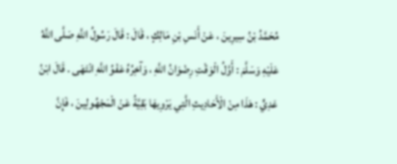مُحَمَّدُ بْنُ سِيرِينَ ، عَنْ أَنَسِ بْنِ مَالِكٍ ، قَالَ : قَالَ رَسُولُ اللَّهِ صَلَّى اللَّهُ عَلَيْهِ وَسَلَّمَ : أَوَّلُ الْوَقْتِ رِضْوَانُ اللَّهِ ، وَآخِرُهُ عَفْوُ اللَّهِ انْتَهَى . قَالَ ابْنُ عَدِيٍّ : هَذَا مِنْ الْأَحَادِيثِ الَّتِي يَرْوِيهَا بَقِيَّةُ عَنْ الْمَجْهُولِينَ ، فَإِنَّ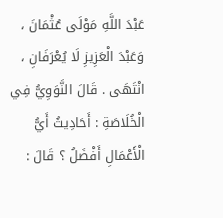عَبْدَ اللَّهِ مَوْلَى عُثْمَانَ ، وَعَبْدَ الْعَزِيزِ لَا يُعْرَفَانِ ، انْتَهَى . قَالَ النَّوَوِيُّ فِي الْخُلَاصَةِ : أَحَادِيثُ أَيُّ الْأَعْمَالِ أَفْضَلُ ؟ قَالَ :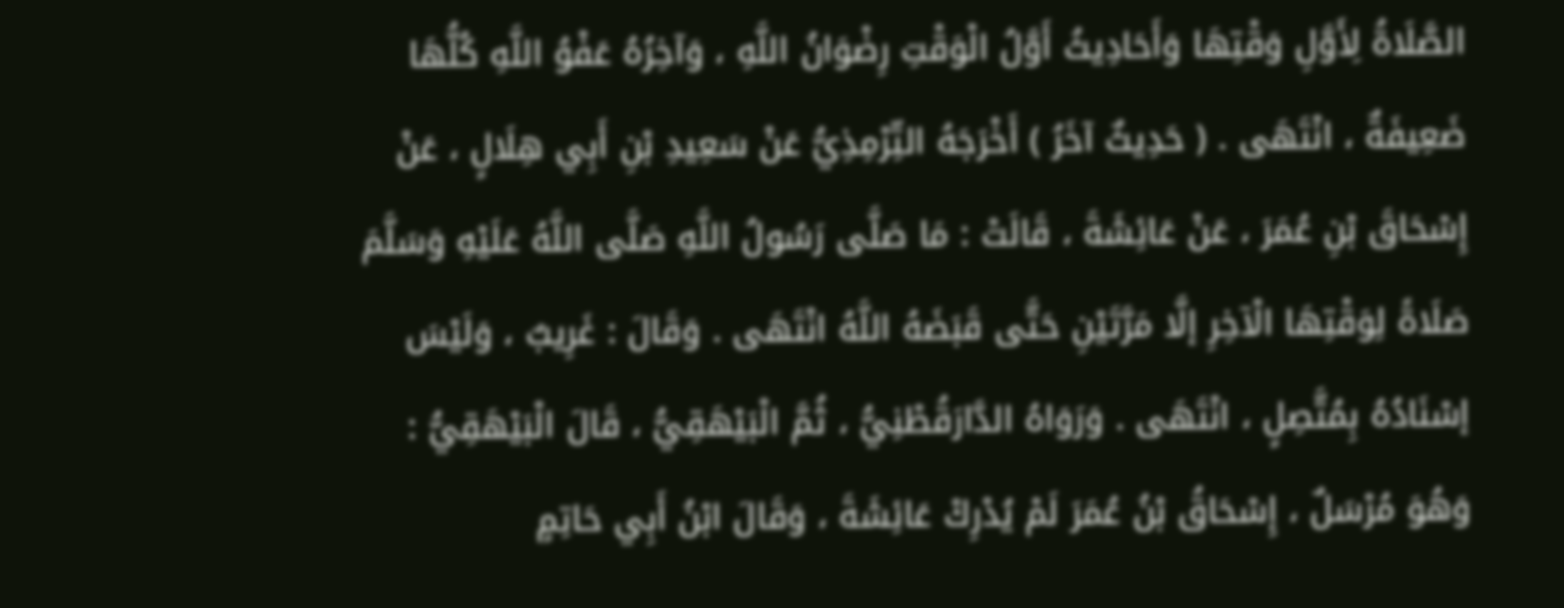الصَّلَاةُ لِأَوَّلِ وَقْتِهَا وَأَحَادِيثُ أَوَّلُ الْوَقْتِ رِضْوَانُ اللَّهِ ، وَآخِرُهُ عَفْوُ اللَّهِ كُلُّهَا ضَعِيفَةٌ ، انْتَهَى . ( حَدِيثٌ آخَرُ ) أَخْرَجَهُ التِّرْمِذِيُّ عَنْ سَعِيدِ بْنِ أَبِي هِلَالٍ ، عَنْ إِسْحَاقَ بْنِ عُمَرَ ، عَنْ عَائِشَةَ ، قَالَتْ : مَا صَلَّى رَسُولُ اللَّهِ صَلَّى اللَّهُ عَلَيْهِ وَسَلَّمَ صَلَاةً لِوَقْتِهَا الْآخِرِ إلَّا مَرَّتَيْنِ حَتَّى قَبَضَهُ اللَّهُ انْتَهَى . وَقَالَ : غَرِيبٌ ، وَلَيْسَ إسْنَادُهُ بِمُتَّصِلٍ ، انْتَهَى . وَرَوَاهُ الدَّارَقُطْنِيُّ ، ثُمَّ الْبَيْهَقِيُّ ، قَالَ الْبَيْهَقِيُّ : وَهُوَ مُرْسَلٌ ، إِسْحَاقُ بْنُ عُمَرَ لَمْ يُدْرِكْ عَائِشَةَ ، وَقَالَ ابْنُ أَبِي حَاتِمٍ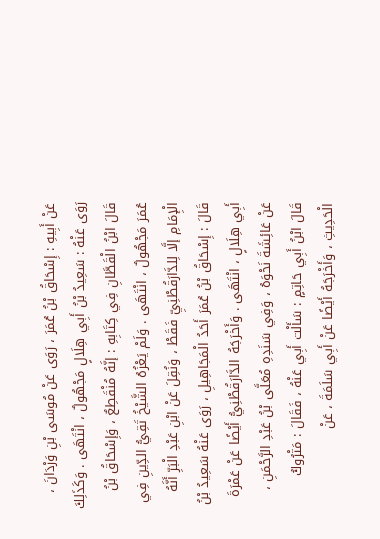عَنْ أَبِيهِ : إِسْحَاقُ بْنُ عُمَرَ ، رَوَى عَنْ مُوسَى بْنِ وَرْدَانَ ، رَوَى عَنْهُ : سَعِيدُ بْنُ أَبِي هِلَالٍ مَجْهُولٌ ، انْتَهَى . وَكَذَلِكَ قَالَ ابْنُ الْقَطَّانِ فِي كِتَابِهِ : إنَّهُ مُنْقَطِعٌ ، وَإِسْحَاقُ بْنُ عُمَرَ مَجْهُولٌ ، انْتَهَى . وَلَمْ يَعْزُهُ الشَّيْخُ تَقِيُّ الدِّينِ فِي الْإِمَامِ إلَّا لِلدَّارَقُطْنِيِّ فَقَطْ ، وَنُقِلَ عَنْ ابْنِ عَبْدِ الْبَرِّ أَنَّهُ قَالَ : إِسْحَاقُ بْنُ عُمَرَ أَحَدُ الْمَجَاهِيلِ ، رَوَى عَنْهُ سَعِيدُ بْنُ أَبِي هِلَالٍ ، انْتَهَى . وَأَخْرَجَهُ الدَّارَقُطْنِيُّ أَيْضًا عَنْ عَمْرَةَ عَنْ عَائِشَةَ نَحْوَهُ ، وَفِي سَنَدِهِ مُعَلَّى بْنُ عَبْدِ الرَّحْمَنِ ، قَالَ ابْنُ أَبِي حَاتِمٍ : سَأَلْت أَبِي عَنْهُ ، فَقَالَ : مَتْرُوكُ الْحَدِيثِ ، وَأَخْرَجَهُ أَيْضًا عَنْ أَبِي سَلَمَةَ ، عَنْ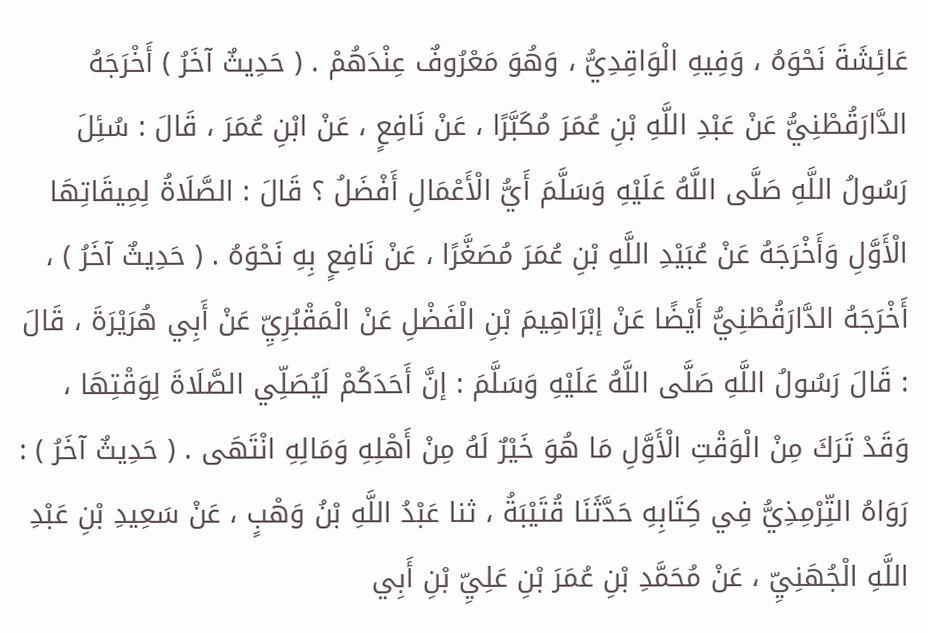عَائِشَةَ نَحْوَهُ ، وَفِيهِ الْوَاقِدِيُّ ، وَهُوَ مَعْرُوفٌ عِنْدَهُمْ . ( حَدِيثٌ آخَرُ ) أَخْرَجَهُ الدَّارَقُطْنِيُّ عَنْ عَبْدِ اللَّهِ بْنِ عُمَرَ مُكَبَّرًا ، عَنْ نَافِعٍ ، عَنْ ابْنِ عُمَرَ ، قَالَ : سُئِلَ رَسُولُ اللَّهِ صَلَّى اللَّهُ عَلَيْهِ وَسَلَّمَ أَيُّ الْأَعْمَالِ أَفْضَلُ ؟ قَالَ : الصَّلَاةُ لِمِيقَاتِهَا الْأَوَّلِ وَأَخْرَجَهُ عَنْ عُبَيْدِ اللَّهِ بْنِ عُمَرَ مُصَغَّرًا ، عَنْ نَافِعٍ بِهِ نَحْوَهُ . ( حَدِيثٌ آخَرُ ) ، أَخْرَجَهُ الدَّارَقُطْنِيُّ أَيْضًا عَنْ إبْرَاهِيمَ بْنِ الْفَضْلِ عَنْ الْمَقْبُرِيِّ عَنْ أَبِي هُرَيْرَةَ ، قَالَ : قَالَ رَسُولُ اللَّهِ صَلَّى اللَّهُ عَلَيْهِ وَسَلَّمَ : إنَّ أَحَدَكُمْ لَيُصَلِّي الصَّلَاةَ لِوَقْتِهَا ، وَقَدْ تَرَكَ مِنْ الْوَقْتِ الْأَوَّلِ مَا هُوَ خَيْرٌ لَهُ مِنْ أَهْلِهِ وَمَالِهِ انْتَهَى . ( حَدِيثٌ آخَرُ ) : رَوَاهُ التِّرْمِذِيُّ فِي كِتَابِهِ حَدَّثَنَا قُتَيْبَةُ ، ثنا عَبْدُ اللَّهِ بْنُ وَهْبٍ ، عَنْ سَعِيدِ بْنِ عَبْدِ اللَّهِ الْجُهَنِيِّ ، عَنْ مُحَمَّدِ بْنِ عُمَرَ بْنِ عَلِيِّ بْنِ أَبِي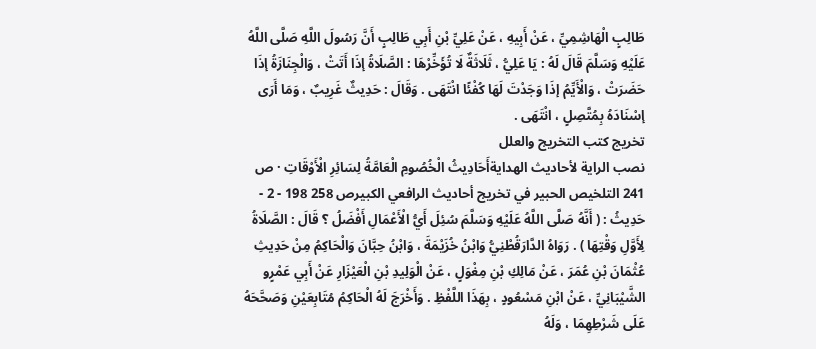طَالِبٍ الْهَاشِمِيِّ ، عَنْ أَبِيهِ ، عَنْ عَلِيِّ بْنِ أَبِي طَالِبٍ أَنَّ رَسُولَ اللَّهِ صَلَّى اللَّهُ عَلَيْهِ وَسَلَّمَ قَالَ لَهُ : يَا عَلِيُّ ، ثَلَاثَةٌ لَا تُؤَخِّرْهَا : الصَّلَاةُ إذَا أَتَتْ ، وَالْجِنَازَةُ إذَا حَضَرَتْ ، وَالْأَيِّمُ إذَا وَجَدْتَ لَهَا كُفْئًا انْتَهَى . وَقَالَ : حَدِيثٌ غَرِيبٌ ، وَمَا أَرَى إسْنَادَهُ بِمُتَّصِلٍ ، انْتَهَى .
تخريج كتب التخريج والعلل
نصب الراية لأحاديث الهدايةأَحَادِيثُ الْخُصُومِ الْعَامَّةُ لِسَائِرِ الْأَوْقَاتِ · ص 241 التلخيص الحبير في تخريج أحاديث الرافعي الكبيرص 258 198 - 2 - حَدِيثُ : ( أَنَّهُ صَلَّى اللَّهُ عَلَيْهِ وَسَلَّمَ سُئِلَ أَيُّ الْأَعْمَالِ أَفْضَلُ ؟ قَالَ : الصَّلَاةُ لِأَوَّلِ وَقْتِهَا ) . رَوَاهُ الدَّارَقُطْنِيُّ وَابْنُ خُزَيْمَةَ ، وَابْنُ حِبَّانَ وَالْحَاكِمُ مِنْ حَدِيثِ عُثْمَانَ بْنِ عُمَرَ ، عَنْ مَالِكِ بْنِ مِغْوَلٍ ، عَنْ الْوَلِيدِ بْنِ الْعَيْزَارِ عَنْ أَبِي عَمْرٍو الشَّيْبَانِيِّ ، عَنْ ابْنِ مَسْعُودٍ ، بِهَذَا اللَّفْظِ . وَأَخْرَجَ لَهُ الْحَاكِمُ مُتَابِعَيْنِ وَصَحَّحَهُ عَلَى شَرْطِهِمَا ، وَلَهُ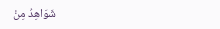شَوَاهِدُ مِنْ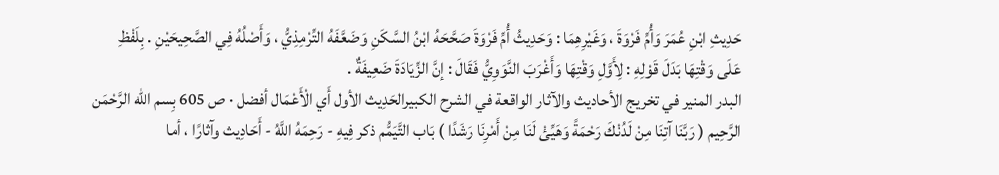حَدِيثِ ابْنِ عُمَرَ وَأُمِّ فَرْوَةَ ، وَغَيْرِهِمَا : وَحَدِيثُ أُمِّ فَرْوَةَ صَحَّحَهُ ابْنُ السَّكَنِ وَضَعَّفَهُ التِّرْمِذِيُّ ، وَأَصْلُهُ فِي الصَّحِيحَيْنِ . بِلَفْظِ عَلَى وَقْتِهَا بَدَلَ قَوْلِهِ : لِأَوَّلِ وَقْتِهَا وَأَغْرَبَ النَّوَوِيُّ فَقَالَ : إنَّ الزِّيَادَةَ ضَعِيفَةٌ .
البدر المنير في تخريج الأحاديث والآثار الواقعة في الشرح الكبيرالحَدِيث الأول أَي الْأَعْمَال أفضل · ص 605 بِسم الله الرَّحْمَن الرَّحِيم ( رَبَّنَا آتِنَا مِنْ لَدُنْكَ رَحْمَةً وَهَيِّئْ لَنَا مِنْ أَمْرِنَا رَشَدًا ) بَاب التَّيَمُّم ذكر فِيهِ - رَحِمَهُ اللَّهُ - أَحَادِيث وآثارًا ، أما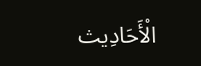الْأَحَادِيث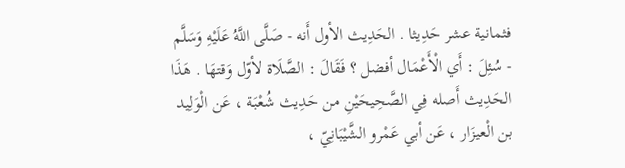فثمانية عشر حَدِيثا . الحَدِيث الأول أَنه - صَلَّى اللَّهُ عَلَيْهِ وَسَلَّم - سُئِلَ : أَي الْأَعْمَال أفضل ؟ فَقَالَ : الصَّلَاة لأوّل وَقتهَا . هَذَا الحَدِيث أَصله فِي الصَّحِيحَيْنِ من حَدِيث شُعْبَة ، عَن الْوَلِيد بن الْعيزَار ، عَن أبي عَمْرو الشَّيْبَانِيّ ،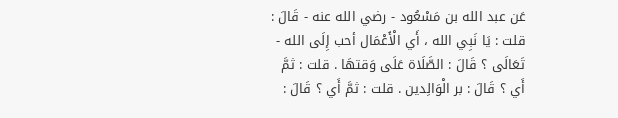عَن عبد الله بن مَسْعُود - رضي الله عنه - قَالَ : قلت : يَا نَبِي الله ، أَي الْأَعْمَال أحب إِلَى الله - تَعَالَى ؟ قَالَ : الصَّلَاة عَلَى وَقتهَا . قلت : ثمَّ أَي ؟ قَالَ : بر الْوَالِدين . قلت : ثمَّ أَي ؟ قَالَ :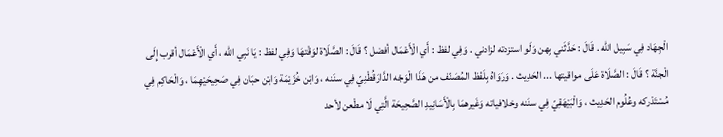الْجِهَاد فِي سَبِيل الله . قَالَ : حَدَّثَني بِهن وَلَو استزدته لزادني . وَفِي لفظ : أَي الْأَعْمَال أفضل ؟ قَالَ : الصَّلَاة لوَقْتهَا وَفِي لفظ : يَا نَبِي الله ، أَي الْأَعْمَال أقرب إِلَى الْجنَّة ؟ قَالَ : الصَّلَاة عَلَى مواقيتها ... الحَدِيث . وَرَوَاهُ بِلَفْظ المُصَنّف من هَذَا الْوَجْه الدَّارَقُطْنِيّ فِي سنَنه ، وَابْن خُزَيْمَة وَابْن حبَان فِي صَحِيحَيْهِمَا ، وَالْحَاكِم فِي مُسْتَدْركه وعُلُوم الحَدِيث ، وَالْبَيْهَقِيّ فِي سنَنه وخلافياته وَغَيرهمَا بِالْأَسَانِيدِ الصَّحِيحَة الَّتِي لَا مطْعن لأحد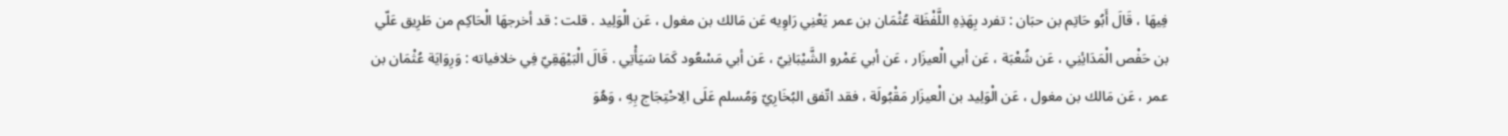فِيهَا ، قَالَ أَبُو حَاتِم بن حبَان : تفرد بِهَذِهِ اللَّفْظَة عُثْمَان بن عمر يَعْنِي رَاوِيه عَن مَالك بن مغول ، عَن الْوَلِيد . قلت : قد أخرجهَا الْحَاكِم من طَرِيق عَلّي بن حَفْص الْمَدَائِنِي ، عَن شُعْبَة ، عَن أبي الْعيزَار ، عَن أبي عَمْرو الشَّيْبَانِيّ ، عَن أبي مَسْعُود كَمَا سَيَأْتِي . قَالَ الْبَيْهَقِيّ فِي خلافياته : وَرِوَايَة عُثْمَان بن عمر ، عَن مَالك بن مغول ، عَن الْوَلِيد بن الْعيزَار مَقْبُولَة ، فقد اتّفق البُخَارِيّ وَمُسلم عَلَى الِاحْتِجَاج بِهِ ، وَهُوَ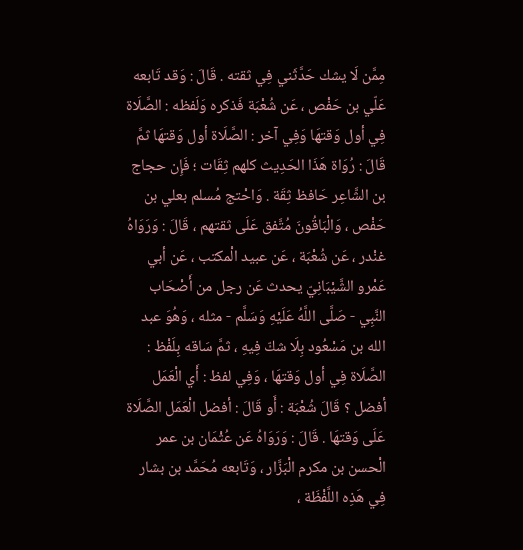مِمَّن لَا يشك حَدَّثَني فِي ثقته . قَالَ : وَقد تَابعه عَلّي بن حَفْص ، عَن شُعْبَة فَذكره وَلَفظه : الصَّلَاة فِي أول وَقتهَا وَفِي آخر : الصَّلَاة أول وَقتهَا ثمَّ قَالَ : رُوَاة هَذَا الحَدِيث كلهم ثِقَات ؛ فَإِن حجاج بن الشَّاعِر حَافظ ثِقَة . وَاحْتج مُسلم بعلي بن حَفْص ، وَالْبَاقُونَ مُتَّفق عَلَى ثقتهم ، قَالَ : وَرَوَاهُ غنْدر ، عَن شُعْبَة ، عَن عبيد الْمكتب ، عَن أبي عَمْرو الشَّيْبَانِيّ يحدث عَن رجل من أَصْحَاب النَّبِي - صَلَّى اللَّهُ عَلَيْهِ وَسَلَّم - مثله ، وَهُوَ عبد الله بن مَسْعُود بِلَا شكّ فِيهِ ، ثمَّ سَاقه بِلَفْظ : الصَّلَاة فِي أول وَقتهَا ، وَفِي لفظ : أَي الْعَمَل أفضل ؟ قَالَ شُعْبَة : أَو قَالَ : أفضل الْعَمَل الصَّلَاة عَلَى وَقتهَا . قَالَ : وَرَوَاهُ عَن عُثْمَان بن عمر الْحسن بن مكرم الْبَزَّار ، وَتَابعه مُحَمَّد بن بشار فِي هَذِه اللَّفْظَة ،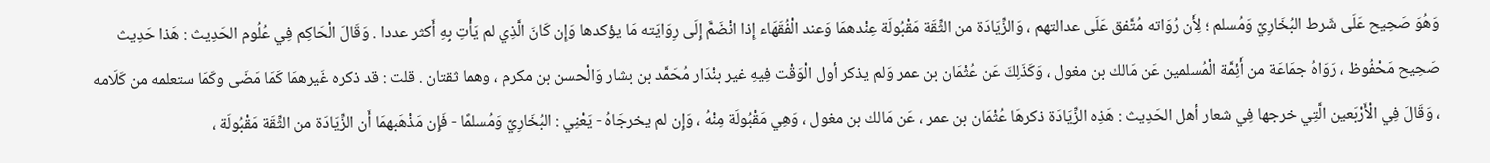وَهُوَ صَحِيح عَلَى شَرط البُخَارِيّ وَمُسلم ؛ لِأَن رُوَاته مُتَّفق عَلَى عدالتهم ، وَالزِّيَادَة من الثِّقَة مَقْبُولَة عِنْدهمَا وَعند الْفُقَهَاء إِذا انْضَمَّ إِلَى رِوَايَته مَا يؤكدها وَإِن كَانَ الَّذِي لم يَأْتِ بِهِ أَكثر عددا . وَقَالَ الْحَاكِم فِي عُلُوم الحَدِيث : هَذا حَدِيث صَحِيح مَحْفُوظ ، رَوَاهُ جمَاعَة من أَئِمَّة الْمُسلمين عَن مَالك بن مغول ، وَكَذَلِكَ عَن عُثْمَان بن عمر وَلم يذكر أول الْوَقْت فِيهِ غير بنْدَار مُحَمَّد بن بشار وَالْحسن بن مكرم ، وهما ثقتان . قلت : قد ذكره غَيرهمَا كَمَا مَضَى وكَمَا ستعلمه من كَلَامه ، وَقَالَ فِي الْأَرْبَعين الَّتِي خرجها فِي شعار أهل الحَدِيث : هَذِه الزِّيَادَة ذكرهَا عُثْمَان بن عمر ، عَن مَالك بن مغول ، وَهِي مَقْبُولَة مِنْهُ ، وَإِن لم يخرجَاهُ - يَعْنِي : البُخَارِيّ وَمُسلمًا - فَإِن مَذْهَبهمَا أَن الزِّيَادَة من الثِّقَة مَقْبُولَة ،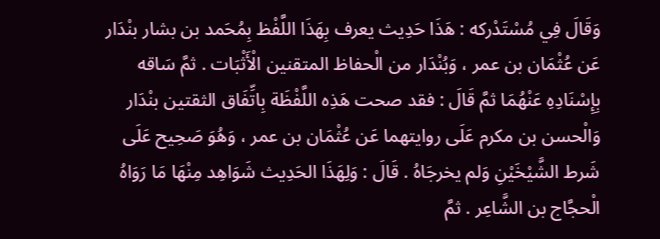وَقَالَ فِي مُسْتَدْركه : هَذَا حَدِيث يعرف بِهَذَا اللَّفْظ بِمُحَمد بن بشار بنْدَار عَن عُثْمَان بن عمر ، وَبُنْدَار من الْحفاظ المتقنين الْأَثْبَات . ثمَّ سَاقه بِإِسْنَادِهِ عَنْهُمَا ثمَّ قَالَ : فقد صحت هَذِه اللَّفْظَة بِاتِّفَاق الثقتين بنْدَار وَالْحسن بن مكرم عَلَى روايتهما عَن عُثْمَان بن عمر ، وَهُوَ صَحِيح عَلَى شَرط الشَّيْخَيْنِ وَلم يخرجَاهُ . قَالَ : وَلِهَذَا الحَدِيث شَوَاهِد مِنْهَا مَا رَوَاهُ الْحجَّاج بن الشَّاعِر . ثمَّ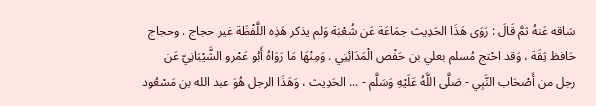سَاقه عَنهُ ثمَّ قَالَ : رَوَى هَذَا الحَدِيث جمَاعَة عَن شُعْبَة وَلم يذكر هَذِه اللَّفْظَة غير حجاج . وحجاج حَافظ ثِقَة ، وَقد احْتج مُسلم بعلي بن حَفْص الْمَدَائِنِي . وَمِنْهَا مَا رَوَاهُ أَبُو عَمْرو الشَّيْبَانِيّ عَن رجل من أَصْحَاب النَّبِي - صَلَّى اللَّهُ عَلَيْهِ وَسَلَّم - ... الحَدِيث ، وَهَذَا الرجل هُوَ عبد الله بن مَسْعُود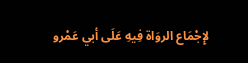لإِجْمَاع الروَاة فِيهِ عَلَى أبي عَمْرو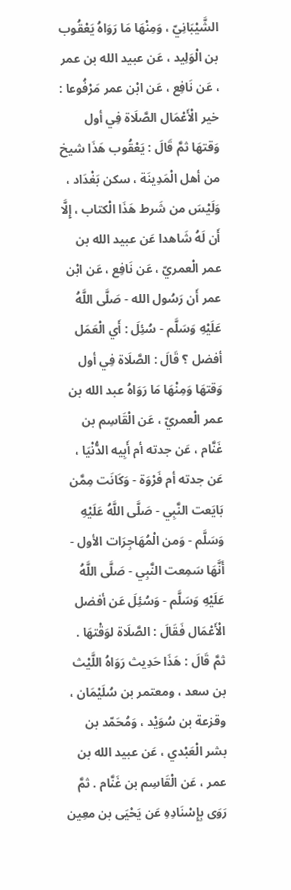الشَّيْبَانِيّ ، وَمِنْهَا مَا رَوَاهُ يَعْقُوب بن الْوَلِيد ، عَن عبيد الله بن عمر ، عَن نَافِع ، عَن ابْن عمر مَرْفُوعا : خير الْأَعْمَال الصَّلَاة فِي أول وَقتهَا ثمَّ قَالَ : يَعْقُوب هَذَا شيخ من أهل الْمَدِينَة ، سكن بَغْدَاد ، وَلَيْسَ من شَرط هَذَا الْكتاب ، إِلَّا أَن لَهُ شَاهدا عَن عبيد الله بن عمر الْعمريّ ، عَن نَافِع ، عَن ابْن عمر أَن رَسُول الله - صَلَّى اللَّهُ عَلَيْهِ وَسَلَّم - سُئِلَ : أَي الْعَمَل أفضل ؟ قَالَ : الصَّلَاة فِي أول وَقتهَا وَمِنْهَا مَا رَوَاهُ عبد الله بن عمر الْعمريّ ، عَن الْقَاسِم بن غَنَّام ، عَن جدته أم أَبِيه الدُّنْيَا ، عَن جدته أم فَرْوَة - وَكَانَت مِمَّن بَايَعت النَّبِي - صَلَّى اللَّهُ عَلَيْهِ وَسَلَّم - وَمن الْمُهَاجِرَات الأول - أَنَّهَا سَمِعت النَّبِي - صَلَّى اللَّهُ عَلَيْهِ وَسَلَّم - وَسُئِلَ عَن أفضل الْأَعْمَال فَقَالَ : الصَّلَاة لوَقْتهَا . ثمَّ قَالَ : هَذَا حَدِيث رَوَاهُ اللَّيْث بن سعد ، ومعتمر بن سُلَيْمَان ، وقزعة بن سُوَيْد ، وَمُحَمّد بن بشر الْعَبْدي ، عَن عبيد الله بن عمر ، عَن الْقَاسِم بن غَنَّام . ثمَّ رَوَى بِإِسْنَادِهِ عَن يَحْيَى بن معِين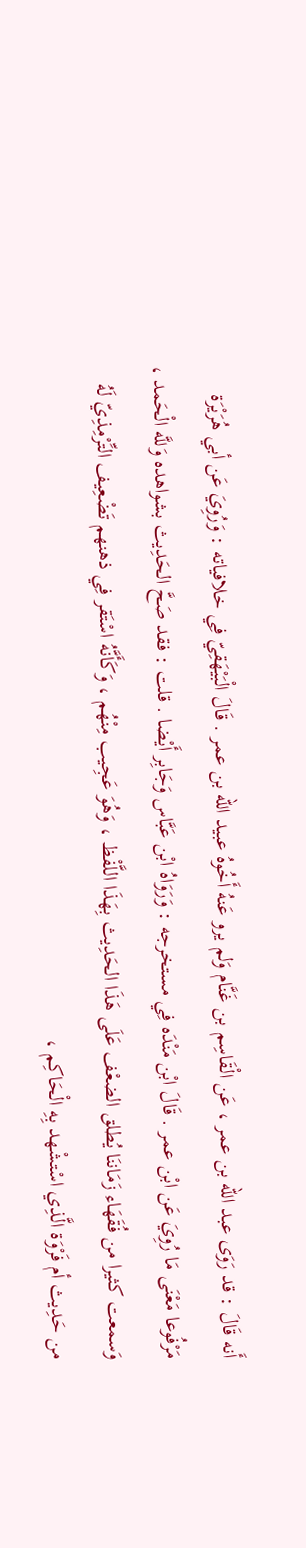أَنه قَالَ : قد رَوَى عبد الله بن عمر ، عَن الْقَاسِم بن غَنَّام وَلم يرو عَنهُ أَخُوهُ عبيد الله بن عمر . قَالَ الْبَيْهَقِيّ فِي خلافياته : وَرُوِيَ عَن أبي هُرَيْرَة مَرْفُوعا مَعْنَى مَا رُوِيَ عَن ابْن عمر . قَالَ ابْن مَنْدَه فِي مستخرجه : وَرَوَاهُ ابْن عَبَّاس وَجَابِر أَيْضا . قلت : فقد صَحَّ الحَدِيث بشواهده وَللَّه الْحَمد ، وَسمعت كثيرا من فُقَهَاء زَمَاننَا يُطلق الضعْف عَلَى هَذَا الحَدِيث بِهَذَا اللَّفْظ ، وَهُوَ عَجِيب مِنْهُم ، وَكَأَنَّهُ اسْتَقر فِي ذهنهم تَضْعِيف التِّرْمِذِيّ لَهُ من حَدِيث أم فَرْوَة الَّذِي اسْتشْهد بِهِ الْحَاكِم ،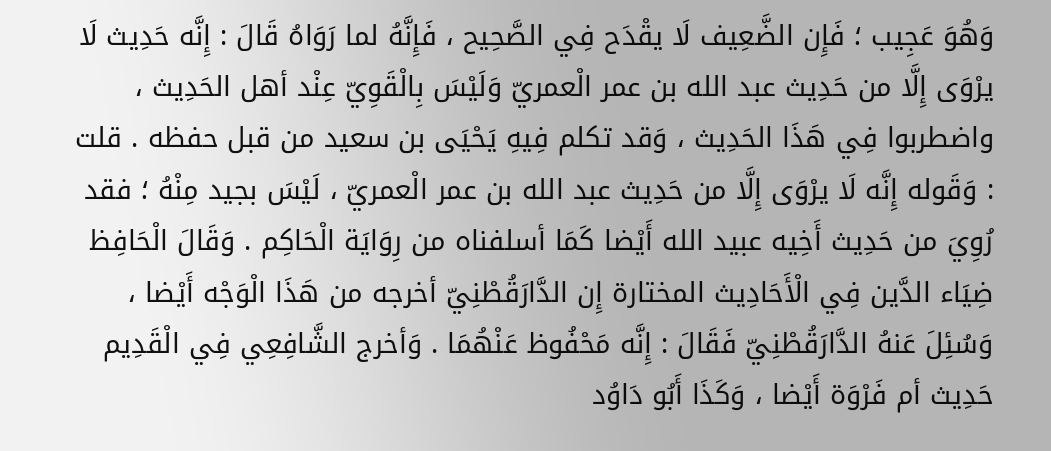وَهُوَ عَجِيب ؛ فَإِن الضَّعِيف لَا يقْدَح فِي الصَّحِيح ، فَإِنَّهُ لما رَوَاهُ قَالَ : إِنَّه حَدِيث لَا يرْوَى إِلَّا من حَدِيث عبد الله بن عمر الْعمريّ وَلَيْسَ بِالْقَوِيّ عِنْد أهل الحَدِيث ، واضطربوا فِي هَذَا الحَدِيث ، وَقد تكلم فِيهِ يَحْيَى بن سعيد من قبل حفظه . قلت : وَقَوله إِنَّه لَا يرْوَى إِلَّا من حَدِيث عبد الله بن عمر الْعمريّ ، لَيْسَ بجيد مِنْهُ ؛ فقد رُوِيَ من حَدِيث أَخِيه عبيد الله أَيْضا كَمَا أسلفناه من رِوَايَة الْحَاكِم . وَقَالَ الْحَافِظ ضِيَاء الدَّين فِي الْأَحَادِيث المختارة إِن الدَّارَقُطْنِيّ أخرجه من هَذَا الْوَجْه أَيْضا ، وَسُئِلَ عَنهُ الدَّارَقُطْنِيّ فَقَالَ : إِنَّه مَحْفُوظ عَنْهُمَا . وَأخرج الشَّافِعِي فِي الْقَدِيم حَدِيث أم فَرْوَة أَيْضا ، وَكَذَا أَبُو دَاوُد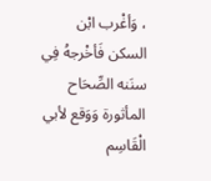، وَأغْرب ابْن السكن فَأخْرجهُ فِي سنَنه الصِّحَاح المأثورة وَوَقع لأبي الْقَاسِم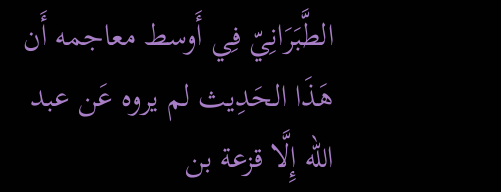الطَّبَرَانِيّ فِي أَوسط معاجمه أَن هَذَا الحَدِيث لم يروه عَن عبد الله إِلَّا قزعة بن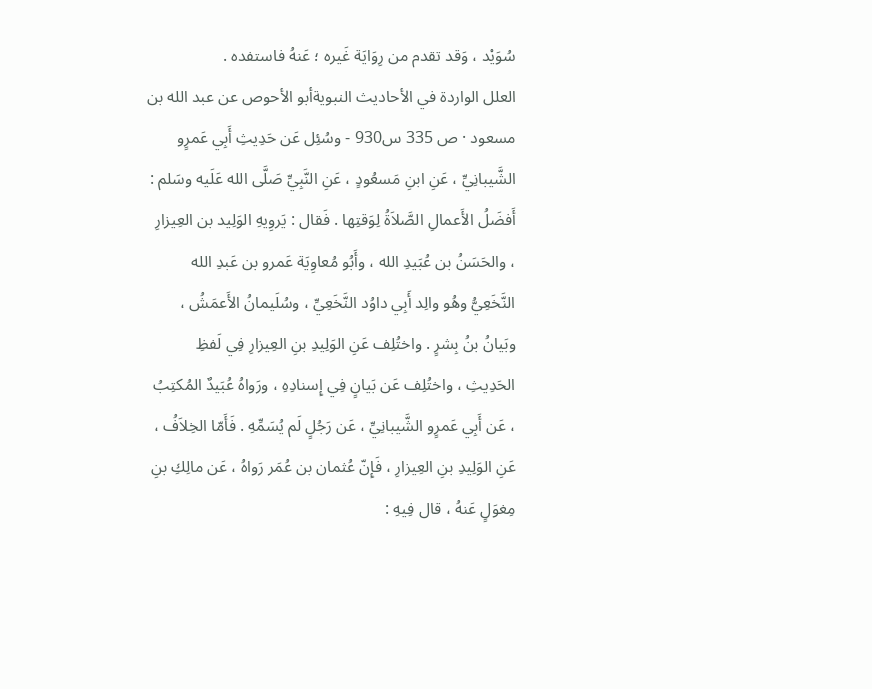سُوَيْد ، وَقد تقدم من رِوَايَة غَيره ؛ عَنهُ فاستفده .
العلل الواردة في الأحاديث النبويةأبو الأحوص عن عبد الله بن مسعود · ص 335 س930 - وسُئِل عَن حَدِيثِ أَبِي عَمرٍو الشَّيبانِيِّ ، عَنِ ابنِ مَسعُودٍ ، عَنِ النَّبِيِّ صَلَّى الله عَلَيه وسَلم : أَفضَلُ الأَعمالِ الصَّلاَةُ لِوَقتِها . فَقال : يَروِيهِ الوَلِيد بن العِيزارِ ، والحَسَنُ بن عُبَيدِ الله ، وأَبُو مُعاوِيَة عَمرو بن عَبدِ الله النَّخَعِيُّ وهُو والِد أَبِي داوُد النَّخَعِيِّ ، وسُلَيمانُ الأَعمَشُ ، وبَيانُ بنُ بِشرٍ . واختُلِف عَنِ الوَلِيدِ بنِ العِيزارِ فِي لَفظِ الحَدِيثِ ، واختُلِف عَن بَيانٍ فِي إِسنادِهِ ، ورَواهُ عُبَيدٌ المُكتِبُ ، عَن أَبِي عَمرٍو الشَّيبانِيِّ ، عَن رَجُلٍ لَم يُسَمِّهِ . فَأَمّا الخِلاَفُ ، عَنِ الوَلِيدِ بنِ العِيزارِ ، فَإِنّ عُثمان بن عُمَر رَواهُ ، عَن مالِكِ بنِ مِغوَلٍ عَنهُ ، قال فِيهِ :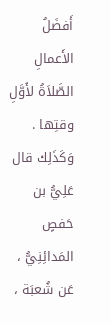أَفضَلُ الأَعمالِ الصَّلاَةُ لأَوَّلِ وقتِها . وَكَذَلِك قال عَلِيُّ بن حَفصٍ المَدائِنِيُّ ، عَن شُعبَة ،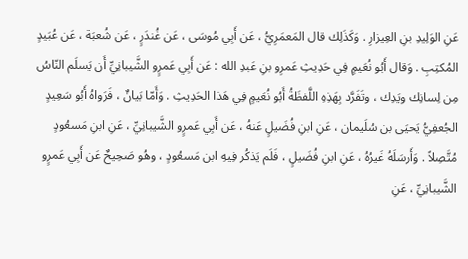عَنِ الوَلِيدِ بنِ العِيزارِ . وَكَذَلِك قال المَعمَرِيُّ ، عَن أَبِي مُوسَى ، عَن غُندَرٍ ، عَن شُعبَة ، عَن عُبَيدٍ المُكتِبِ . وَقال أَبُو نُعَيمٍ فِي حَدِيثِ عَمرِو بنِ عَبدِ الله : عَن أَبِي عَمرٍو الشَّيبانِيِّ أَن يَسلَم النّاسُ مِن لِسانِك ويَدِك ، وتَفَرَّد بِهَذِهِ اللَّفظَةُ أَبُو نُعَيمٍ فِي هَذا الحَدِيثِ . وَأَمّا بَيانٌ ، فَرَواهُ أَبُو سَعِيدٍ الجُعفِيُّ يَحيَى بن سُلَيمان ، عَنِ ابنِ فُضَيلٍ عَنهُ ، عَن أَبِي عَمرٍو الشَّيبانِيِّ ، عَنِ ابنِ مَسعُودٍ مُتَّصِلاً . وَأَرسَلَهُ غَيرُهُ ، عَنِ ابنِ فُضَيلٍ ، فَلَم يَذكُر فِيهِ ابن مَسعُودٍ ، وهُو صَحِيحٌ عَن أَبِي عَمرٍو الشَّيبانِيِّ ، عَنِ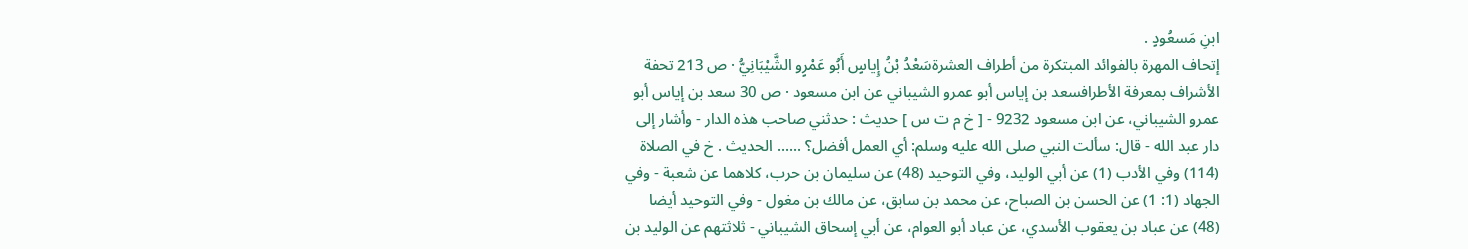ابنِ مَسعُودٍ .
إتحاف المهرة بالفوائد المبتكرة من أطراف العشرةسَعْدُ بْنُ إِياسٍ أَبُو عَمْرٍو الشَّيْبَانِيُّ · ص 213 تحفة الأشراف بمعرفة الأطرافسعد بن إياس أبو عمرو الشيباني عن ابن مسعود · ص 30 سعد بن إياس أبو عمرو الشيباني، عن ابن مسعود 9232 - [ خ م ت س ] حديث : حدثني صاحب هذه الدار - وأشار إلى دار عبد الله - قال: سألت النبي صلى الله عليه وسلم: أي العمل أفضل؟ ...... الحديث . خ في الصلاة (114) وفي الأدب (1) عن أبي الوليد، وفي التوحيد (48) عن سليمان بن حرب، كلاهما عن شعبة - وفي الجهاد (1: 1) عن الحسن بن الصباح، عن محمد بن سابق، عن مالك بن مغول - وفي التوحيد أيضا (48) عن عباد بن يعقوب الأسدي، عن عباد أبو العوام، عن أبي إسحاق الشيباني - ثلاثتهم عن الوليد بن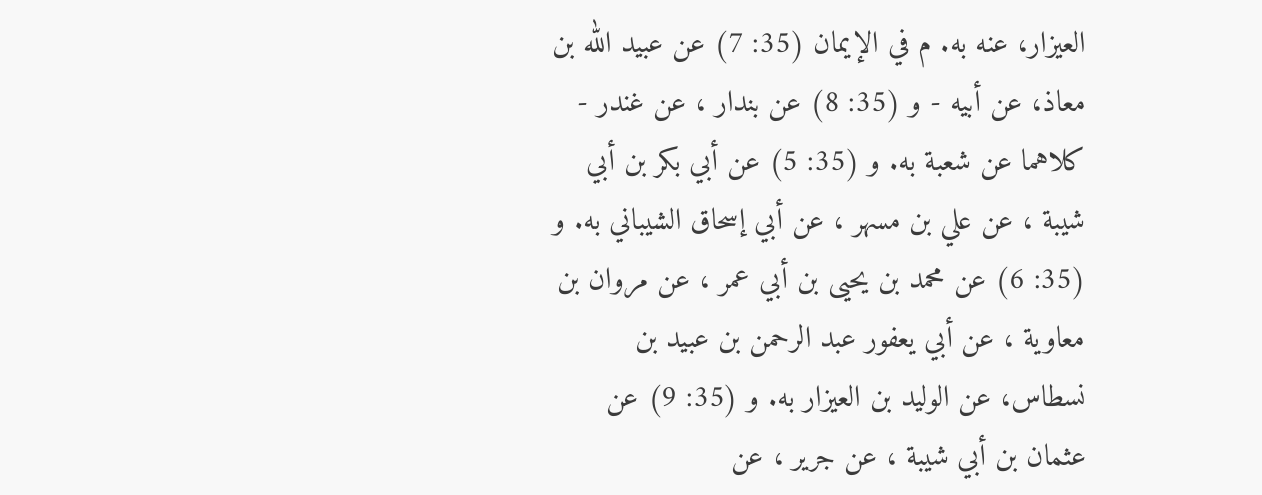العيزار، عنه به. م في الإيمان (35: 7) عن عبيد الله بن معاذ، عن أبيه - و (35: 8) عن بندار ، عن غندر - كلاهما عن شعبة به. و (35: 5) عن أبي بكر بن أبي شيبة ، عن علي بن مسهر ، عن أبي إسحاق الشيباني به. و (35: 6) عن محمد بن يحيى بن أبي عمر ، عن مروان بن معاوية ، عن أبي يعفور عبد الرحمن بن عبيد بن نسطاس، عن الوليد بن العيزار به. و (35: 9) عن عثمان بن أبي شيبة ، عن جرير ، عن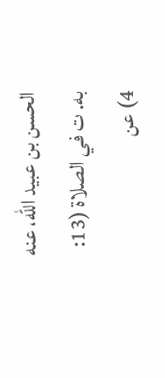الحسن بن عبيد الله، عنه به. ت في الصلاة (13: 4) عن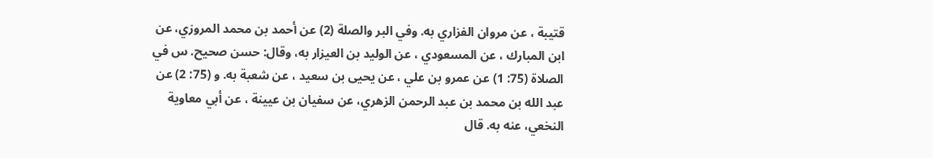قتيبة ، عن مروان الفزاري به. وفي البر والصلة (2) عن أحمد بن محمد المروزي، عن ابن المبارك ، عن المسعودي ، عن الوليد بن العيزار به، وقال: حسن صحيح. س في الصلاة (75: 1) عن عمرو بن علي ، عن يحيى بن سعيد ، عن شعبة به. و (75: 2) عن عبد الله بن محمد بن عبد الرحمن الزهري، عن سفيان بن عيينة ، عن أبي معاوية النخعي، عنه به. قال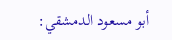أبو مسعود الدمشقي: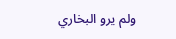ولم يرو البخاري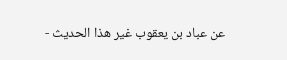عن عباد بن يعقوب غير هذا الحديث -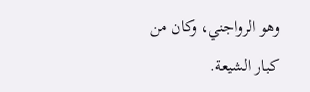وهو الرواجني، وكان من كبار الشيعة.